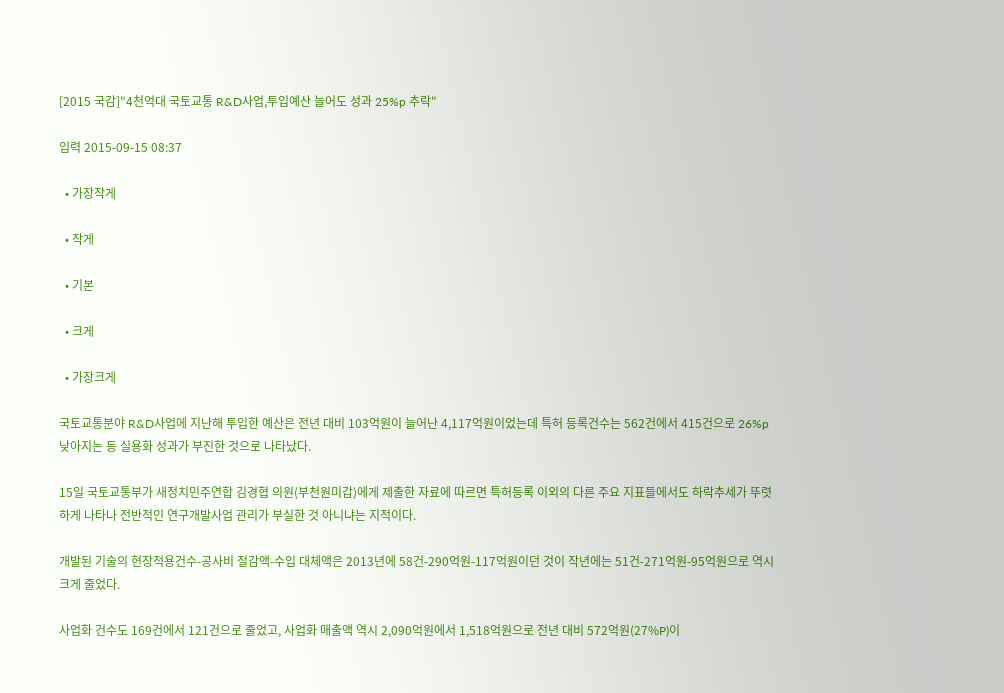[2015 국감]"4천억대 국토교통 R&D사업,투입예산 늘어도 성과 25%p 추락"

입력 2015-09-15 08:37

  • 가장작게

  • 작게

  • 기본

  • 크게

  • 가장크게

국토교통분야 R&D사업에 지난해 투입한 예산은 전년 대비 103억원이 늘어난 4,117억원이었는데 특허 등록건수는 562건에서 415건으로 26%p 낮아지는 등 실용화 성과가 부진한 것으로 나타났다.

15일 국토교통부가 새정치민주연합 김경협 의원(부천원미갑)에게 제출한 자료에 따르면 특허등록 이외의 다른 주요 지표들에서도 하락추세가 뚜렷하게 나타나 전반적인 연구개발사업 관리가 부실한 것 아니냐는 지적이다.

개발된 기술의 현장적용건수-공사비 절감액-수입 대체액은 2013년에 58건-290억원-117억원이던 것이 작년에는 51건-271억원-95억원으로 역시 크게 줄었다.

사업화 건수도 169건에서 121건으로 줄었고, 사업화 매출액 역시 2,090억원에서 1,518억원으로 전년 대비 572억원(27%P)이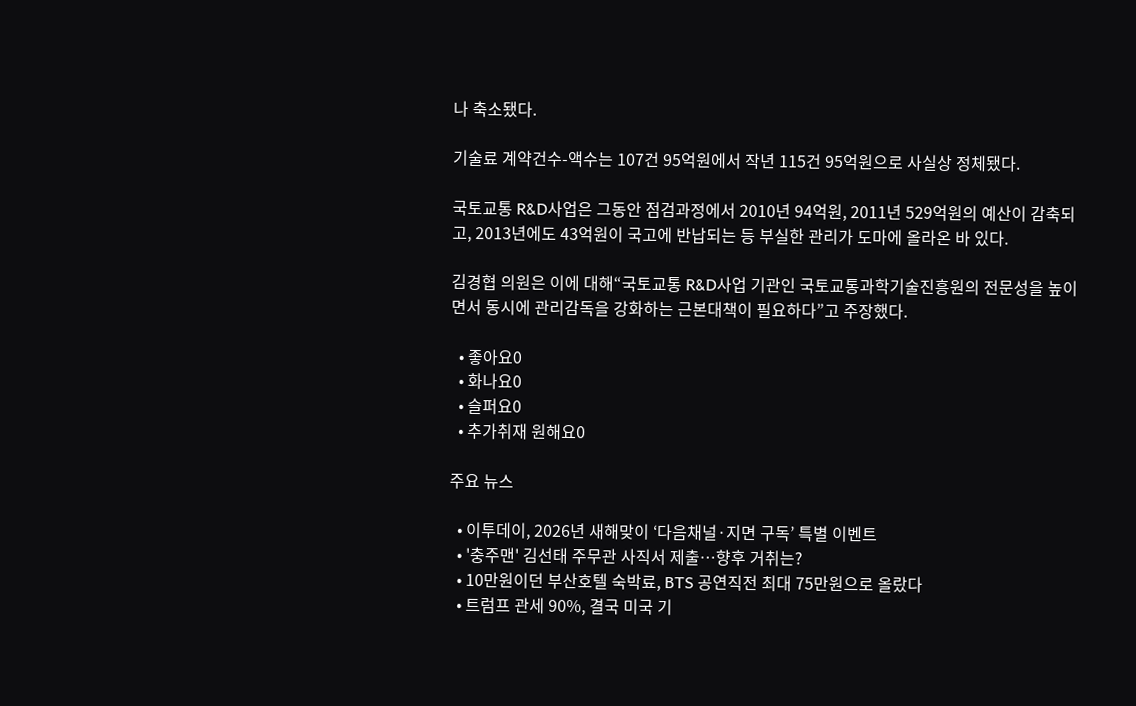나 축소됐다.

기술료 계약건수-액수는 107건 95억원에서 작년 115건 95억원으로 사실상 정체됐다.

국토교통 R&D사업은 그동안 점검과정에서 2010년 94억원, 2011년 529억원의 예산이 감축되고, 2013년에도 43억원이 국고에 반납되는 등 부실한 관리가 도마에 올라온 바 있다.

김경협 의원은 이에 대해“국토교통 R&D사업 기관인 국토교통과학기술진흥원의 전문성을 높이면서 동시에 관리감독을 강화하는 근본대책이 필요하다”고 주장했다.

  • 좋아요0
  • 화나요0
  • 슬퍼요0
  • 추가취재 원해요0

주요 뉴스

  • 이투데이, 2026년 새해맞이 ‘다음채널·지면 구독’ 특별 이벤트
  • '충주맨' 김선태 주무관 사직서 제출…향후 거취는?
  • 10만원이던 부산호텔 숙박료, BTS 공연직전 최대 75만원으로 올랐다
  • 트럼프 관세 90%, 결국 미국 기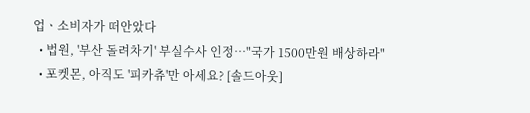업ㆍ소비자가 떠안았다
  • 법원, '부산 돌려차기' 부실수사 인정…"국가 1500만원 배상하라"
  • 포켓몬, 아직도 '피카츄'만 아세요? [솔드아웃]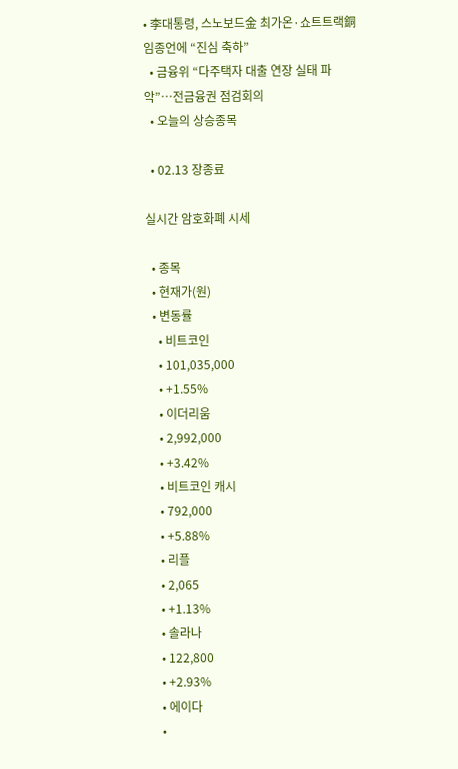• 李대통령, 스노보드金 최가온·쇼트트랙銅 임종언에 “진심 축하”
  • 금융위 “다주택자 대출 연장 실태 파악”⋯전금융권 점검회의
  • 오늘의 상승종목

  • 02.13 장종료

실시간 암호화폐 시세

  • 종목
  • 현재가(원)
  • 변동률
    • 비트코인
    • 101,035,000
    • +1.55%
    • 이더리움
    • 2,992,000
    • +3.42%
    • 비트코인 캐시
    • 792,000
    • +5.88%
    • 리플
    • 2,065
    • +1.13%
    • 솔라나
    • 122,800
    • +2.93%
    • 에이다
    •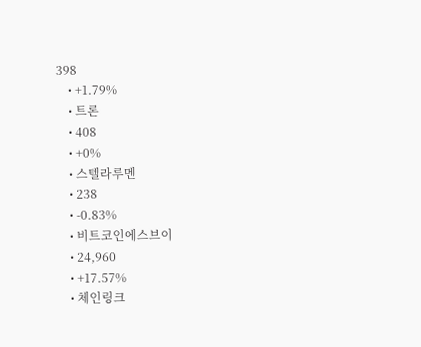398
    • +1.79%
    • 트론
    • 408
    • +0%
    • 스텔라루멘
    • 238
    • -0.83%
    • 비트코인에스브이
    • 24,960
    • +17.57%
    • 체인링크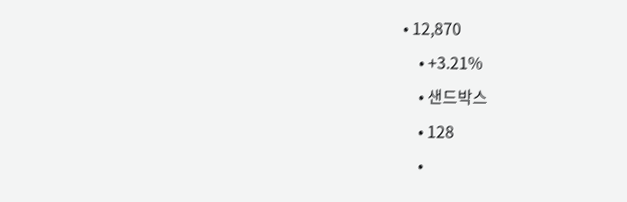• 12,870
    • +3.21%
    • 샌드박스
    • 128
    •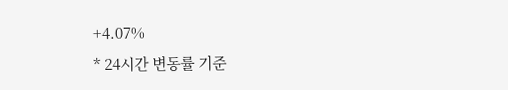+4.07%
* 24시간 변동률 기준